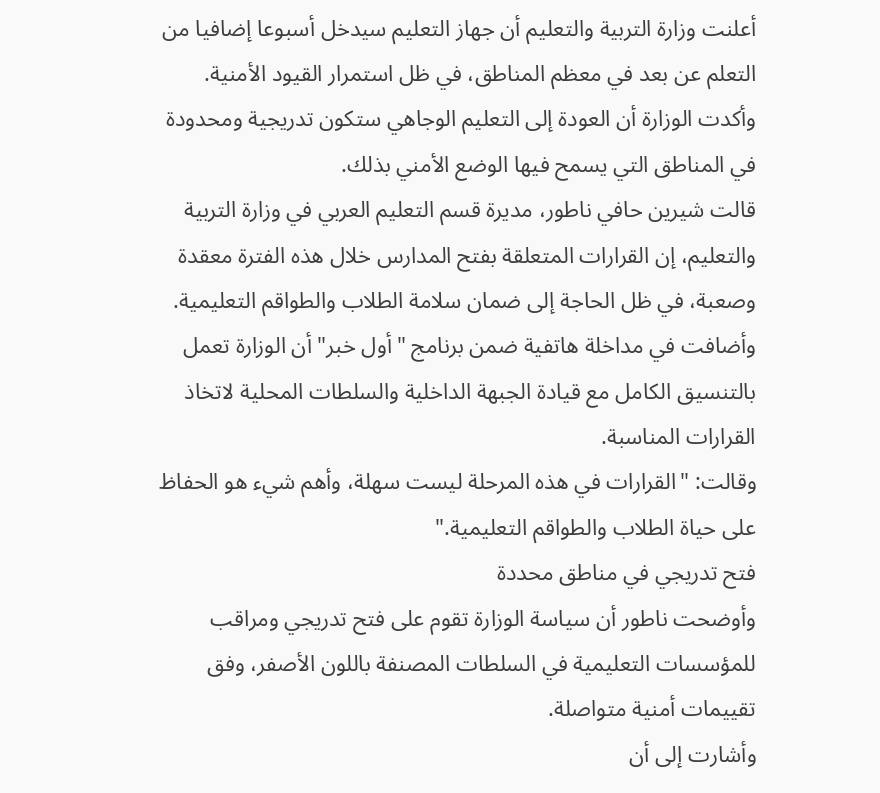أعلنت وزارة التربية والتعليم أن جهاز التعليم سيدخل أسبوعا إضافيا من التعلم عن بعد في معظم المناطق، في ظل استمرار القيود الأمنية. وأكدت الوزارة أن العودة إلى التعليم الوجاهي ستكون تدريجية ومحدودة في المناطق التي يسمح فيها الوضع الأمني بذلك.
قالت شيرين حافي ناطور، مديرة قسم التعليم العربي في وزارة التربية والتعليم، إن القرارات المتعلقة بفتح المدارس خلال هذه الفترة معقدة وصعبة، في ظل الحاجة إلى ضمان سلامة الطلاب والطواقم التعليمية.
وأضافت في مداخلة هاتفية ضمن برنامج "أول خبر" أن الوزارة تعمل بالتنسيق الكامل مع قيادة الجبهة الداخلية والسلطات المحلية لاتخاذ القرارات المناسبة.
وقالت: "القرارات في هذه المرحلة ليست سهلة، وأهم شيء هو الحفاظ على حياة الطلاب والطواقم التعليمية."
فتح تدريجي في مناطق محددة
وأوضحت ناطور أن سياسة الوزارة تقوم على فتح تدريجي ومراقب للمؤسسات التعليمية في السلطات المصنفة باللون الأصفر، وفق تقييمات أمنية متواصلة.
وأشارت إلى أن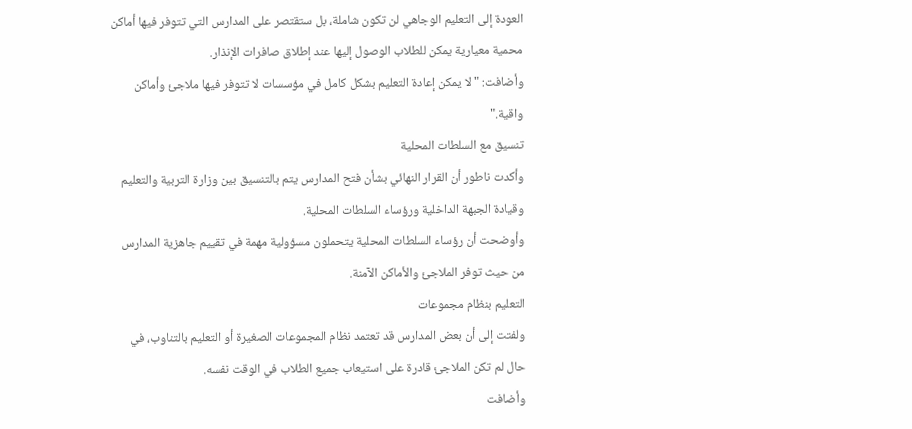العودة إلى التعليم الوجاهي لن تكون شاملة، بل ستقتصر على المدارس التي تتوفر فيها أماكن محمية معيارية يمكن للطلاب الوصول إليها عند إطلاق صافرات الإنذار.
وأضافت: "لا يمكن إعادة التعليم بشكل كامل في مؤسسات لا تتوفر فيها ملاجئ وأماكن واقية."
تنسيق مع السلطات المحلية
وأكدت ناطور أن القرار النهائي بشأن فتح المدارس يتم بالتنسيق بين وزارة التربية والتعليم وقيادة الجبهة الداخلية ورؤساء السلطات المحلية.
وأوضحت أن رؤساء السلطات المحلية يتحملون مسؤولية مهمة في تقييم جاهزية المدارس من حيث توفر الملاجئ والأماكن الآمنة.
التعليم بنظام مجموعات
ولفتت إلى أن بعض المدارس قد تعتمد نظام المجموعات الصغيرة أو التعليم بالتناوب، في حال لم تكن الملاجئ قادرة على استيعاب جميع الطلاب في الوقت نفسه.
وأضافت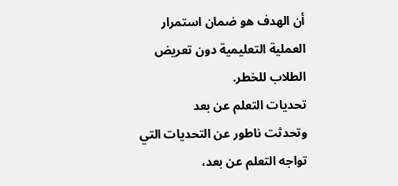أن الهدف هو ضمان استمرار العملية التعليمية دون تعريض الطلاب للخطر.
تحديات التعلم عن بعد
وتحدثت ناطور عن التحديات التي تواجه التعلم عن بعد،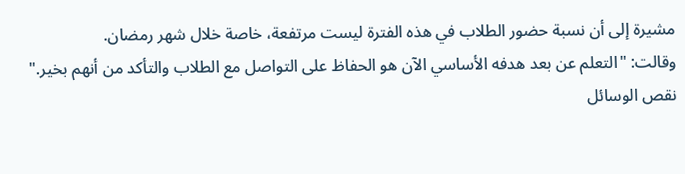مشيرة إلى أن نسبة حضور الطلاب في هذه الفترة ليست مرتفعة، خاصة خلال شهر رمضان.
وقالت: "التعلم عن بعد هدفه الأساسي الآن هو الحفاظ على التواصل مع الطلاب والتأكد من أنهم بخير."
نقص الوسائل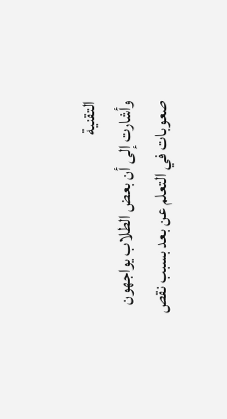التقنية
وأشارت إلى أن بعض الطلاب يواجهون صعوبات في التعلم عن بعد بسبب نقص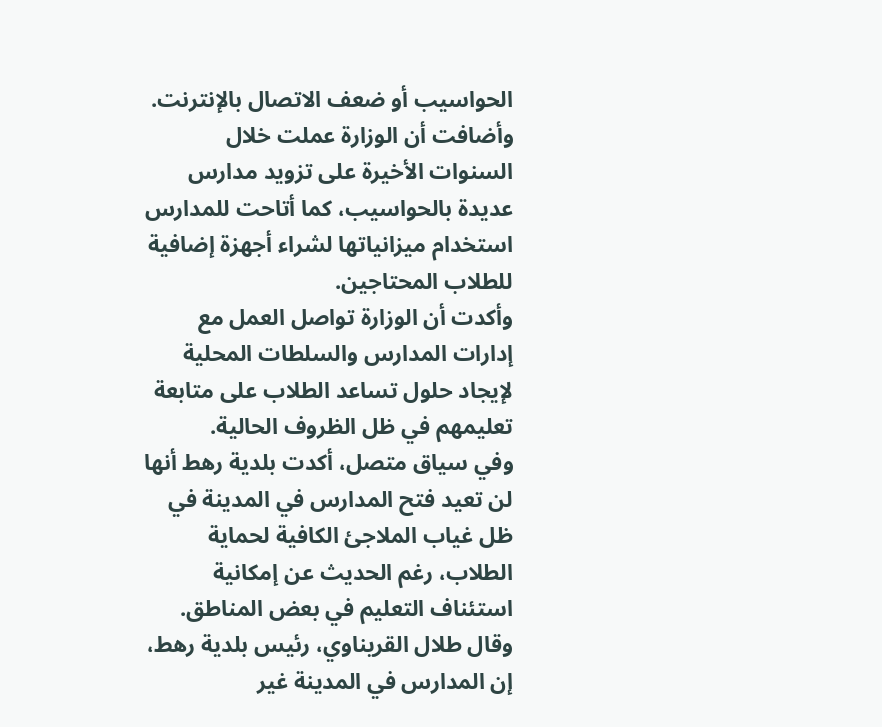الحواسيب أو ضعف الاتصال بالإنترنت.
وأضافت أن الوزارة عملت خلال السنوات الأخيرة على تزويد مدارس عديدة بالحواسيب، كما أتاحت للمدارس استخدام ميزانياتها لشراء أجهزة إضافية للطلاب المحتاجين.
وأكدت أن الوزارة تواصل العمل مع إدارات المدارس والسلطات المحلية لإيجاد حلول تساعد الطلاب على متابعة تعليمهم في ظل الظروف الحالية.
وفي سياق متصل، أكدت بلدية رهط أنها لن تعيد فتح المدارس في المدينة في ظل غياب الملاجئ الكافية لحماية الطلاب، رغم الحديث عن إمكانية استئناف التعليم في بعض المناطق.
وقال طلال القريناوي، رئيس بلدية رهط، إن المدارس في المدينة غير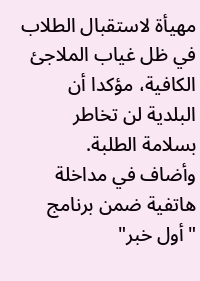مهيأة لاستقبال الطلاب في ظل غياب الملاجئ الكافية، مؤكدا أن البلدية لن تخاطر بسلامة الطلبة.
وأضاف في مداخلة هاتفية ضمن برنامج "أول خبر"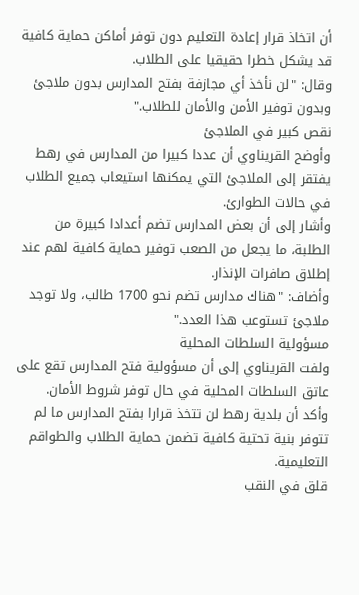أن اتخاذ قرار إعادة التعليم دون توفر أماكن حماية كافية قد يشكل خطرا حقيقيا على الطلاب.
وقال: "لن نأخذ أي مجازفة بفتح المدارس بدون ملاجئ وبدون توفير الأمن والأمان للطلاب."
نقص كبير في الملاجئ
وأوضح القريناوي أن عددا كبيرا من المدارس في رهط يفتقر إلى الملاجئ التي يمكنها استيعاب جميع الطلاب في حالات الطوارئ.
وأشار إلى أن بعض المدارس تضم أعدادا كبيرة من الطلبة، ما يجعل من الصعب توفير حماية كافية لهم عند إطلاق صافرات الإنذار.
وأضاف: "هناك مدارس تضم نحو 1700 طالب، ولا توجد ملاجئ تستوعب هذا العدد."
مسؤولية السلطات المحلية
ولفت القريناوي إلى أن مسؤولية فتح المدارس تقع على عاتق السلطات المحلية في حال توفر شروط الأمان.
وأكد أن بلدية رهط لن تتخذ قرارا بفتح المدارس ما لم تتوفر بنية تحتية كافية تضمن حماية الطلاب والطواقم التعليمية.
قلق في النقب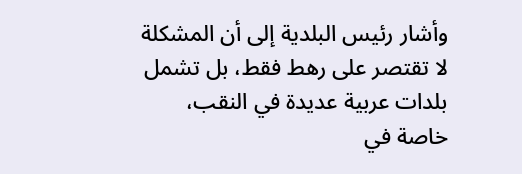وأشار رئيس البلدية إلى أن المشكلة لا تقتصر على رهط فقط، بل تشمل بلدات عربية عديدة في النقب، خاصة في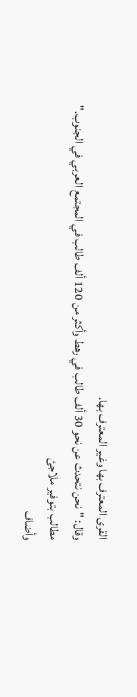القرى المعترف بها وغير المعترف بها.
وقال: "نحن نتحدث عن نحو 30 ألف طالب في رهط وأكثر من 120 ألف طالب في المجتمع العربي في الجنوب."
مطالب بتوفير ملاجئ
وأضاف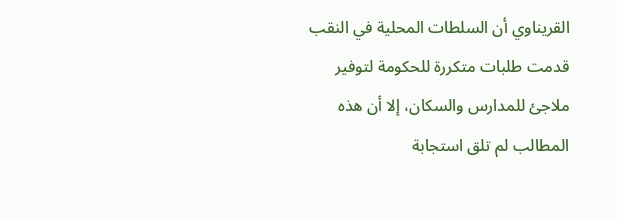القريناوي أن السلطات المحلية في النقب قدمت طلبات متكررة للحكومة لتوفير ملاجئ للمدارس والسكان، إلا أن هذه المطالب لم تلق استجابة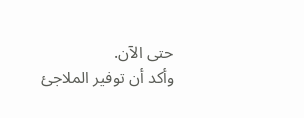حتى الآن.
وأكد أن توفير الملاجئ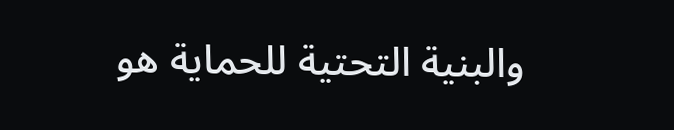والبنية التحتية للحماية هو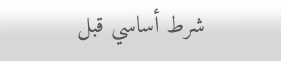شرط أساسي قبل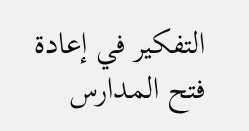التفكير في إعادة فتح المدارس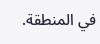في المنطقة.